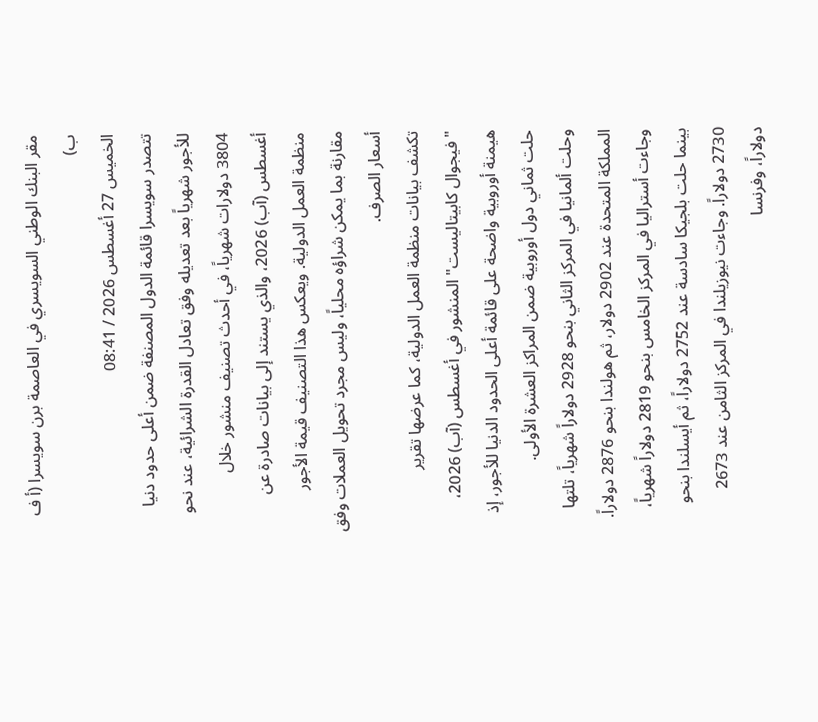مقر البنك الوطني السويسري في العاصمة برن سويسرا (أ ف ب)
الخميس 27 أغسطس 2026 / 08:41
تتصدر سويسرا قائمة الدول المصنفة ضمن أعلى حدود دنيا للأجور شهرياً بعد تعديله وفق تعادل القدرة الشرائية، عند نحو 3804 دولارات شهرياً، في أحدث تصنيف منشور خلال أغسطس (آب) 2026، والذي يستند إلى بيانات صادرة عن منظمة العمل الدولية. ويعكس هذا التصنيف قيمة الأجور مقارنة بما يمكن شراؤه محلياً، وليس مجرد تحويل العملات وفق أسعار الصرف.
تكشف بيانات منظمة العمل الدولية، كما عرضها تقرير "فيجوال كابيتاليست" المنشور في أغسطس (آب) 2026، هيمنة أوروبية واضحة على قائمة أعلى الحدود الدنيا للأجور، إذ حلت ثماني دول أوروبية ضمن المراكز العشرة الأولى.
وحلت ألمانيا في المركز الثاني بنحو 2928 دولاراً شهرياً، تلتها المملكة المتحدة عند 2902 دولار، ثم هولندا بنحو 2876 دولاراً.
وجاءت أستراليا في المركز الخامس بنحو 2819 دولاراً شهرياً، بينما حلت بلجيكا سادسة عند 2752 دولاراً، ثم أيسلندا بنحو 2730 دولاراً. وجاءت نيوزيلندا في المركز الثامن عند 2673 دولاراً، وفرنسا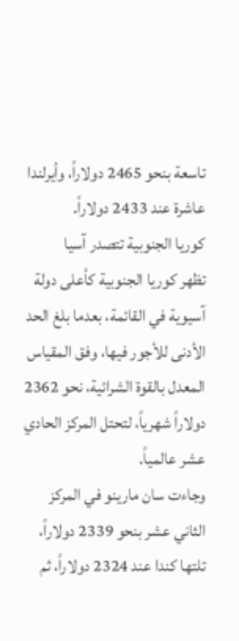تاسعة بنحو 2465 دولاراً، وأيرلندا عاشرة عند 2433 دولاراً.
كوريا الجنوبية تتصدر آسيا
تظهر كوريا الجنوبية كأعلى دولة آسيوية في القائمة، بعدما بلغ الحد الأدنى للأجور فيها، وفق المقياس المعدل بالقوة الشرائية، نحو 2362 دولاراً شهرياً، لتحتل المركز الحادي عشر عالمياً.
وجاءت سان مارينو في المركز الثاني عشر بنحو 2339 دولاراً، تلتها كندا عند 2324 دولاراً، ثم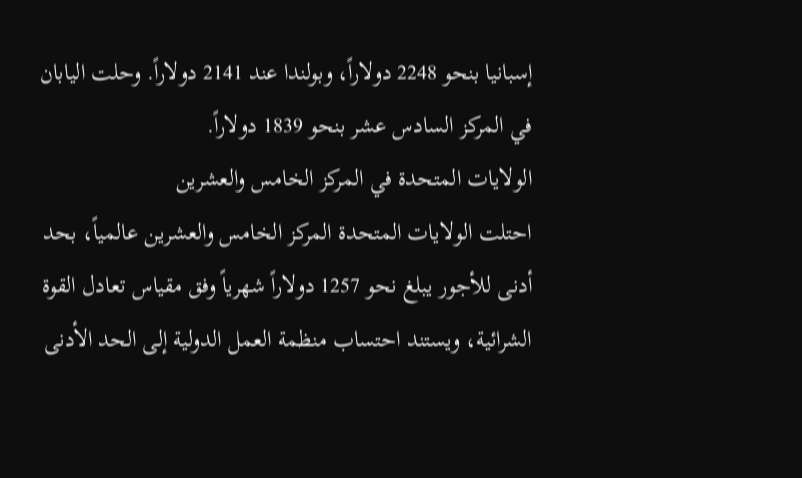إسبانيا بنحو 2248 دولاراً، وبولندا عند 2141 دولاراً. وحلت اليابان في المركز السادس عشر بنحو 1839 دولاراً.
الولايات المتحدة في المركز الخامس والعشرين
احتلت الولايات المتحدة المركز الخامس والعشرين عالمياً، بحد أدنى للأجور يبلغ نحو 1257 دولاراً شهرياً وفق مقياس تعادل القوة الشرائية، ويستند احتساب منظمة العمل الدولية إلى الحد الأدنى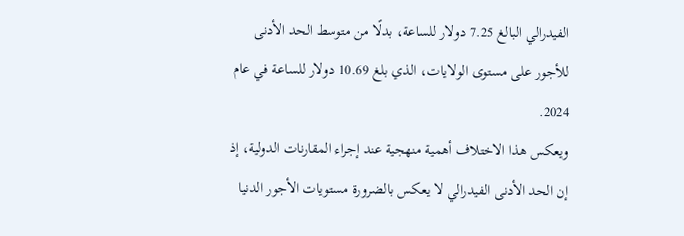الفيدرالي البالغ 7.25 دولار للساعة، بدلًا من متوسط الحد الأدنى للأجور على مستوى الولايات، الذي بلغ 10.69 دولار للساعة في عام 2024.
ويعكس هذا الاختلاف أهمية منهجية عند إجراء المقارنات الدولية، إذ إن الحد الأدنى الفيدرالي لا يعكس بالضرورة مستويات الأجور الدنيا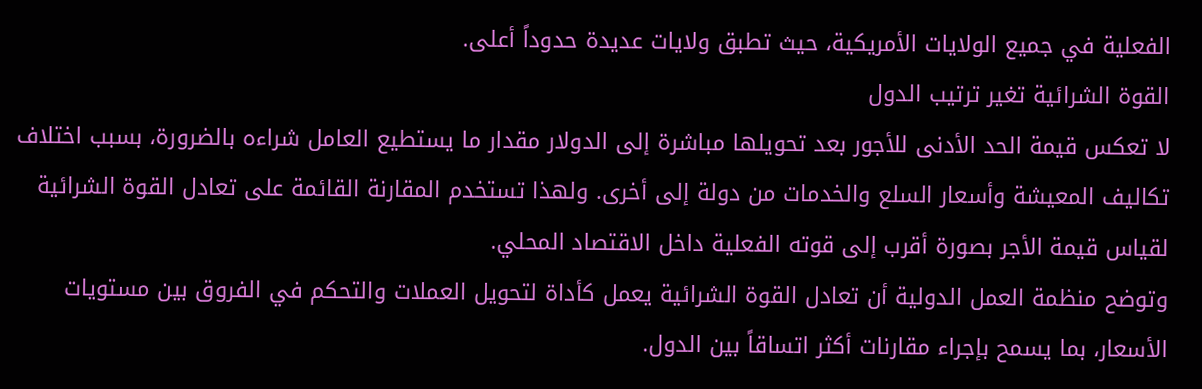الفعلية في جميع الولايات الأمريكية، حيث تطبق ولايات عديدة حدوداً أعلى.
القوة الشرائية تغير ترتيب الدول
لا تعكس قيمة الحد الأدنى للأجور بعد تحويلها مباشرة إلى الدولار مقدار ما يستطيع العامل شراءه بالضرورة، بسبب اختلاف تكاليف المعيشة وأسعار السلع والخدمات من دولة إلى أخرى. ولهذا تستخدم المقارنة القائمة على تعادل القوة الشرائية لقياس قيمة الأجر بصورة أقرب إلى قوته الفعلية داخل الاقتصاد المحلي.
وتوضح منظمة العمل الدولية أن تعادل القوة الشرائية يعمل كأداة لتحويل العملات والتحكم في الفروق بين مستويات الأسعار، بما يسمح بإجراء مقارنات أكثر اتساقاً بين الدول.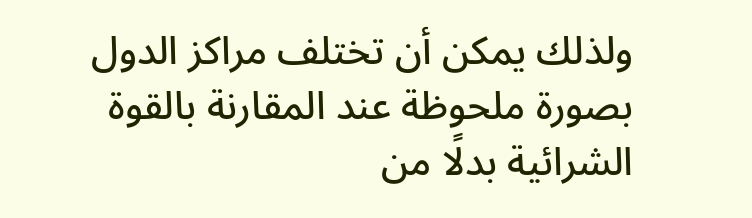ولذلك يمكن أن تختلف مراكز الدول بصورة ملحوظة عند المقارنة بالقوة الشرائية بدلًا من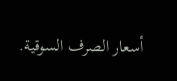أسعار الصرف السوقية.